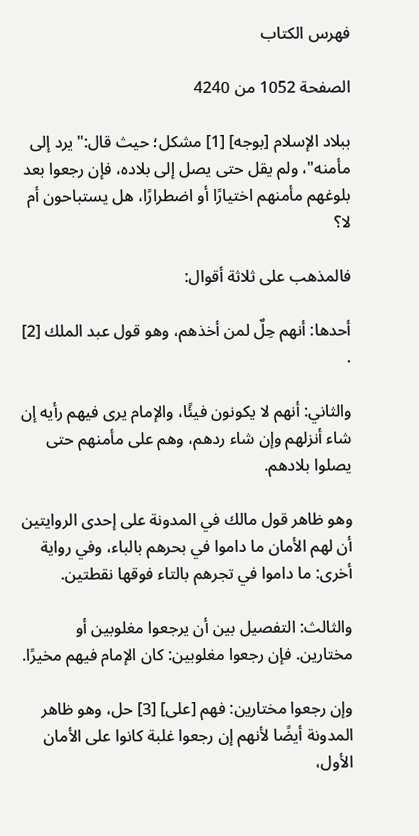فهرس الكتاب

الصفحة 1052 من 4240

ببلاد الإسلام [بوجه] [1] مشكل؛ حيث قال:"يرد إلى مأمنه"، ولم يقل حتى يصل إلى بلاده، فإن رجعوا بعد بلوغهم مأمنهم اختيارًا أو اضطرارًا، هل يستباحون أم لا؟

فالمذهب على ثلاثة أقوال:

أحدها: أنهم حِلٌ لمن أخذهم، وهو قول عبد الملك [2] .

والثاني: أنهم لا يكونون فيئًا، والإمام يرى فيهم رأيه إن شاء أنزلهم وإن شاء ردهم، وهم على مأمنهم حتى يصلوا بلادهم.

وهو ظاهر قول مالك في المدونة على إحدى الروايتين أن لهم الأمان ما داموا في بحرهم بالباء، وفي رواية أخرى: ما داموا في تجرهم بالتاء فوقها نقطتين.

والثالث: التفصيل بين أن يرجعوا مغلوبين أو مختارين. فإن رجعوا مغلوبين: كان الإمام فيهم مخيرًا.

وإن رجعوا مختارين: فهم [على] [3] حل، وهو ظاهر المدونة أيضًا لأنهم إن رجعوا غلبة كانوا على الأمان الأول،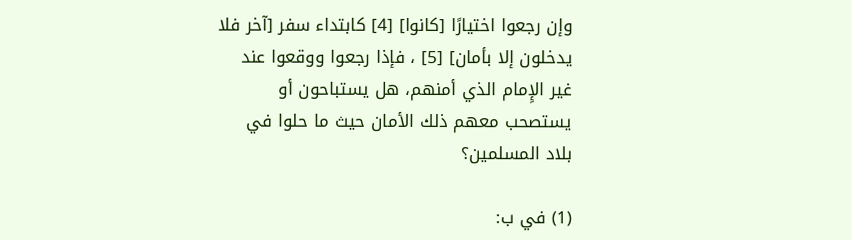وإن رجعوا اختيارًا [كانوا] [4] كابتداء سفر [آخر فلا يدخلون إلا بأمان] [5] ، فإذا رجعوا ووقعوا عند غير الإِمام الذي أمنهم، هل يستباحون أو يستصحب معهم ذلك الأمان حيث ما حلوا في بلاد المسلمين؟

(1) في ب: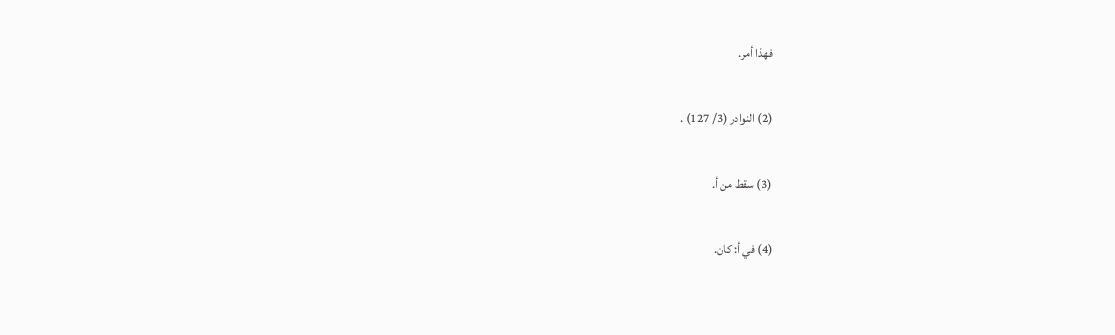فهذا أمر.

(2) النوادر (3/ 127) .

(3) سقط من أ.

(4) في أ: كان.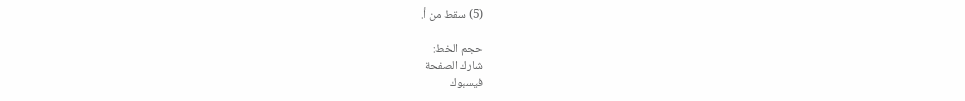(5) سقط من أ.

حجم الخط:
شارك الصفحة
فيسبوك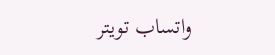واتساب تويتر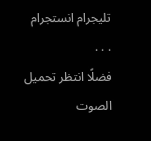تليجرام انستجرام
. . .
فضلًا انتظر تحميل الصوت